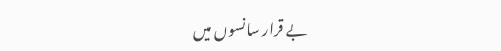بے قرار سانسوں میں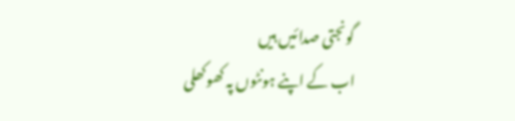گونجتی صدائیں ہیں
اب کے اپنے ہونٹوں پہ کھوکھلی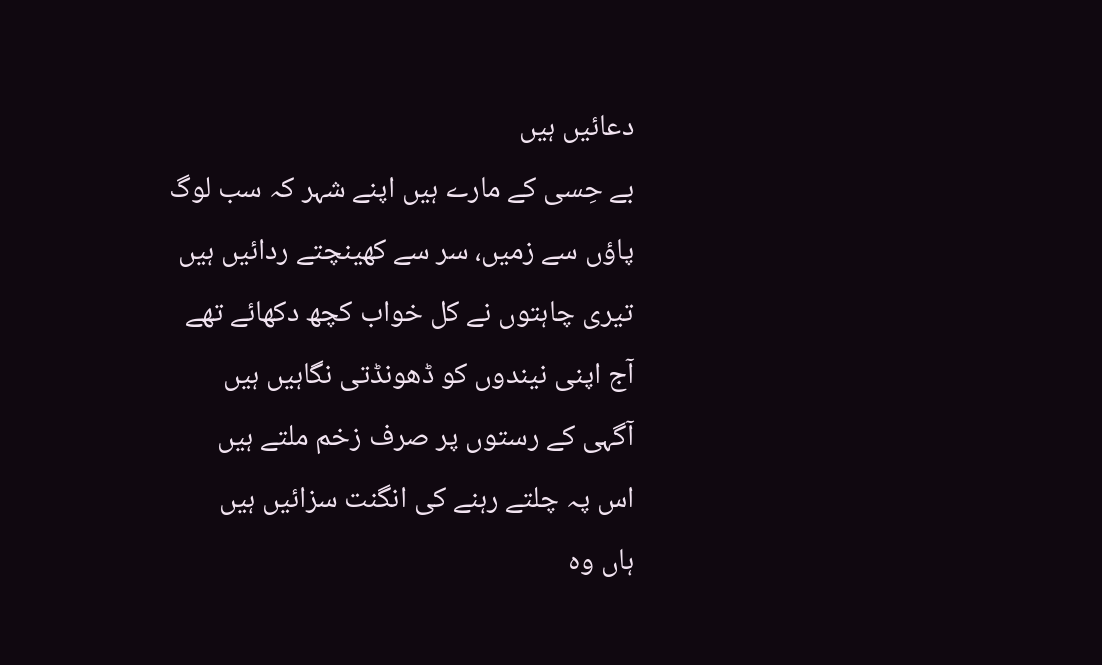دعائیں ہیں
بے حِسی کے مارے ہیں اپنے شہر کہ سب لوگ
پاؤں سے زمیں، سر سے کھینچتے ردائیں ہیں
تیری چاہتوں نے کل خواب کچھ دکھائے تھے
آج اپنی نیندوں کو ڈھونڈتی نگاہیں ہیں
آگہی کے رستوں پر صرف زخم ملتے ہیں
اس پہ چلتے رہنے کی انگنت سزائیں ہیں
ہاں وہ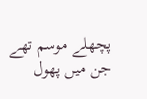پچھلے موسم تھے جن میں پھول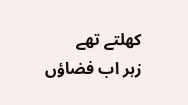کھلتے تھے
زہر اب فضاؤں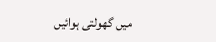میں گھولتی ہوائیں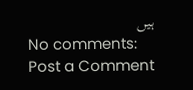ہیں
No comments:
Post a Comment